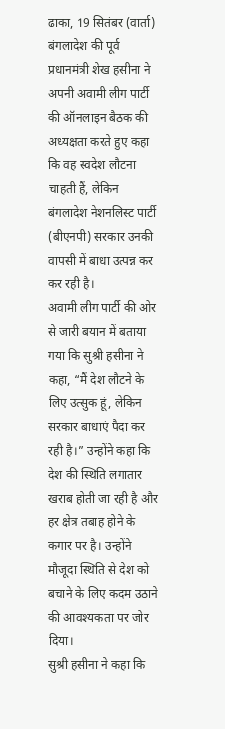ढाका, 19 सितंबर (वार्ता) बंगलादेश की पूर्व प्रधानमंत्री शेख हसीना ने अपनी अवामी लीग पार्टी की ऑनलाइन बैठक की अध्यक्षता करते हुए कहा कि वह स्वदेश लौटना चाहती हैं, लेकिन बंगलादेश नेशनलिस्ट पार्टी (बीएनपी) सरकार उनकी वापसी में बाधा उत्पन्न कर कर रही है।
अवामी लीग पार्टी की ओर से जारी बयान में बताया गया कि सुश्री हसीना ने कहा, “मैं देश लौटने के लिए उत्सुक हूं, लेकिन सरकार बाधाएं पैदा कर रही है।” उन्होंने कहा कि देश की स्थिति लगातार खराब होती जा रही है और हर क्षेत्र तबाह होने के कगार पर है। उन्होंने मौजूदा स्थिति से देश को बचाने के लिए कदम उठाने की आवश्यकता पर जोर दिया।
सुश्री हसीना ने कहा कि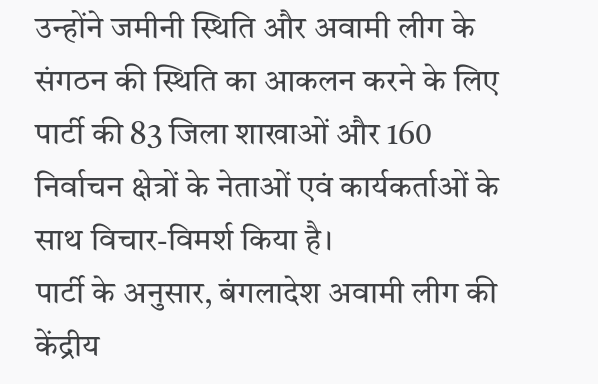उन्होंने जमीनी स्थिति और अवामी लीग के संगठन की स्थिति का आकलन करने के लिए पार्टी की 83 जिला शाखाओं और 160 निर्वाचन क्षेत्रों के नेताओं एवं कार्यकर्ताओं के साथ विचार-विमर्श किया है।
पार्टी के अनुसार, बंगलादेश अवामी लीग की केंद्रीय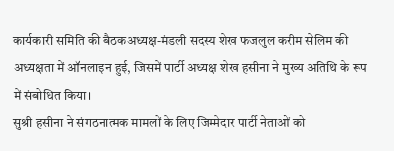कार्यकारी समिति की बैठकअध्यक्ष-मंडली सदस्य शेख फजलुल करीम सेलिम की अध्यक्षता में ऑनलाइन हुई, जिसमें पार्टी अध्यक्ष शेख हसीना ने मुख्य अतिथि के रूप में संबोधित किया।
सुश्री हसीना ने संगठनात्मक मामलों के लिए जिम्मेदार पार्टी नेताओं को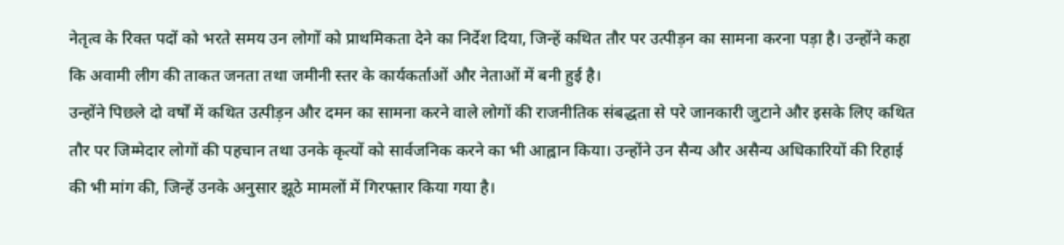नेतृत्व के रिक्त पदों को भरते समय उन लोगों को प्राथमिकता देने का निर्देश दिया, जिन्हें कथित तौर पर उत्पीड़न का सामना करना पड़ा है। उन्होंने कहा कि अवामी लीग की ताकत जनता तथा जमीनी स्तर के कार्यकर्ताओं और नेताओं में बनी हुई है।
उन्होंने पिछले दो वर्षों में कथित उत्पीड़न और दमन का सामना करने वाले लोगों की राजनीतिक संबद्धता से परे जानकारी जुटाने और इसके लिए कथित तौर पर जिम्मेदार लोगों की पहचान तथा उनके कृत्यों को सार्वजनिक करने का भी आह्वान किया। उन्होंने उन सैन्य और असैन्य अधिकारियों की रिहाई की भी मांग की, जिन्हें उनके अनुसार झूठे मामलों में गिरफ्तार किया गया है।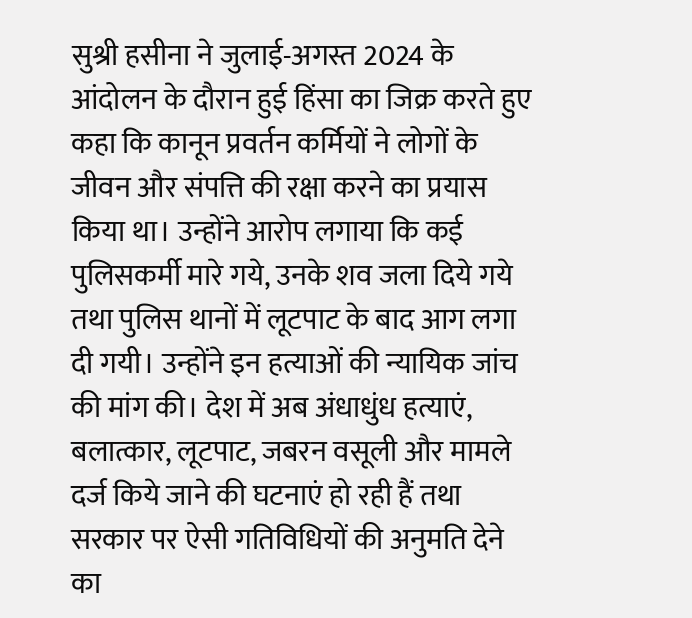सुश्री हसीना ने जुलाई-अगस्त 2024 के आंदोलन के दौरान हुई हिंसा का जिक्र करते हुए कहा कि कानून प्रवर्तन कर्मियों ने लोगों के जीवन और संपत्ति की रक्षा करने का प्रयास किया था। उन्होंने आरोप लगाया कि कई पुलिसकर्मी मारे गये, उनके शव जला दिये गये तथा पुलिस थानों में लूटपाट के बाद आग लगा दी गयी। उन्होंने इन हत्याओं की न्यायिक जांच की मांग की। देश में अब अंधाधुंध हत्याएं, बलात्कार, लूटपाट, जबरन वसूली और मामले दर्ज किये जाने की घटनाएं हो रही हैं तथा सरकार पर ऐसी गतिविधियों की अनुमति देने का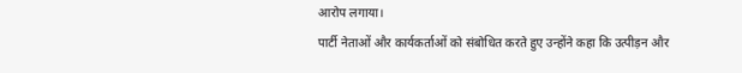आरोप लगाया।
पार्टी नेताओं और कार्यकर्ताओं को संबोधित करते हुए उन्होंने कहा कि उत्पीड़न और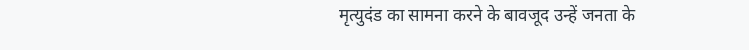मृत्युदंड का सामना करने के बावजूद उन्हें जनता के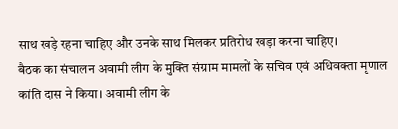साथ खड़े रहना चाहिए और उनके साथ मिलकर प्रतिरोध खड़ा करना चाहिए।
बैठक का संचालन अवामी लीग के मुक्ति संग्राम मामलों के सचिव एवं अधिवक्ता मृणाल कांति दास ने किया। अवामी लीग के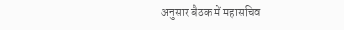अनुसार बैठक में महासचिव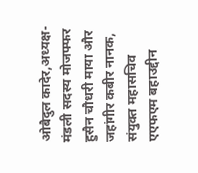ओबैदुल कादेर,अध्यक्ष-मंडली सदस्य मोजफ्फर हुसैन चौधरी माया और जहांगीर कबीर नानक, संयुक्त महासचिव एएफएम बहाउद्दीन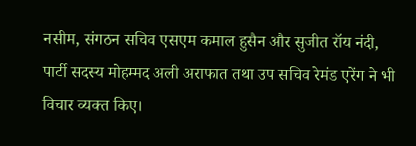नसीम, संगठन सचिव एसएम कमाल हुसैन और सुजीत रॉय नंदी, पार्टी सदस्य मोहम्मद अली अराफात तथा उप सचिव रेमंड एरेंग ने भी विचार व्यक्त किए।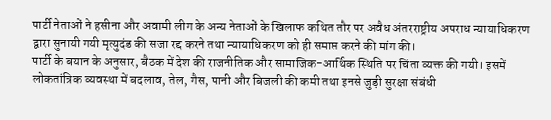पार्टी नेताओं ने हसीना और अवामी लीग के अन्य नेताओं के खिलाफ कथित तौर पर अवैध अंतरराष्ट्रीय अपराध न्यायाधिकरण द्वारा सुनायी गयी मृत्युदंड की सजा रद्द करने तथा न्यायाधिकरण को ही समाप्त करने की मांग की।
पार्टी के बयान के अनुसार, बैठक में देश की राजनीतिक और सामाजिक-आर्थिक स्थिति पर चिंता व्यक्त की गयी। इसमें लोकतांत्रिक व्यवस्था में बदलाव, तेल, गैस, पानी और बिजली की कमी तथा इनसे जुड़ी सुरक्षा संबंधी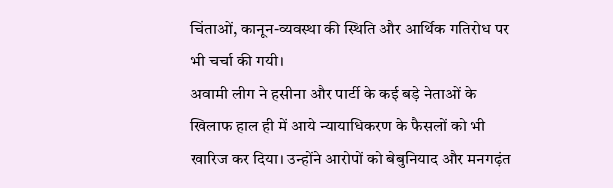चिंताओं, कानून-व्यवस्था की स्थिति और आर्थिक गतिरोध पर भी चर्चा की गयी।
अवामी लीग ने हसीना और पार्टी के कई बड़े नेताओं के खिलाफ हाल ही में आये न्यायाधिकरण के फैसलों को भी खारिज कर दिया। उन्होंने आरोपों को बेबुनियाद और मनगढ़ंत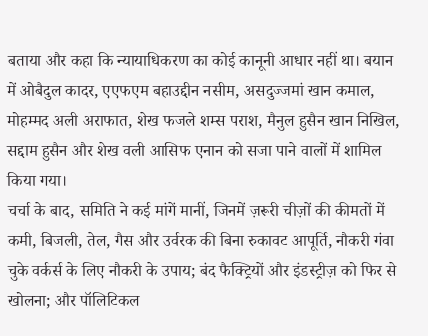बताया और कहा कि न्यायाधिकरण का कोई कानूनी आधार नहीं था। बयान में ओबैदुल कादर, एएफएम बहाउद्दीन नसीम, असदुज्जमां खान कमाल, मोहम्मद अली अराफात, शेख फजले शम्स पराश, मैनुल हुसैन खान निखिल, सद्दाम हुसैन और शेख वली आसिफ एनान को सजा पाने वालों में शामिल किया गया।
चर्चा के बाद, समिति ने कई मांगें मानीं, जिनमें ज़रूरी चीज़ों की कीमतों में कमी, बिजली, तेल, गैस और उर्वरक की बिना रुकावट आपूर्ति, नौकरी गंवा चुके वर्कर्स के लिए नौकरी के उपाय; बंद फैक्ट्रियों और इंडस्ट्रीज़ को फिर से खोलना; और पॉलिटिकल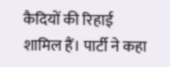कैदियों की रिहाई शामिल हैं। पार्टी ने कहा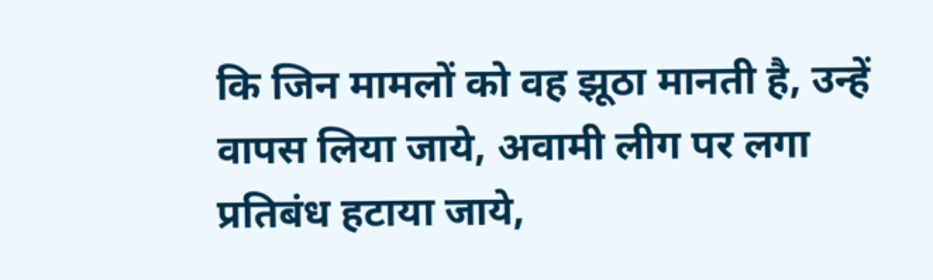कि जिन मामलों को वह झूठा मानती है, उन्हें वापस लिया जाये, अवामी लीग पर लगा प्रतिबंध हटाया जाये,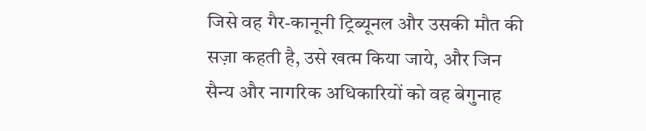जिसे वह गैर-कानूनी ट्रिब्यूनल और उसकी मौत की सज़ा कहती है, उसे खत्म किया जाये, और जिन सैन्य और नागरिक अधिकारियों को वह बेगुनाह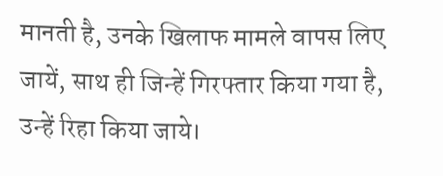मानती है, उनके खिलाफ मामले वापस लिए जायें, साथ ही जिन्हें गिरफ्तार किया गया है, उन्हें रिहा किया जाये।